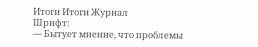Итоги Итоги Журнал
Шрифт:
— Бытует мнение, что проблемы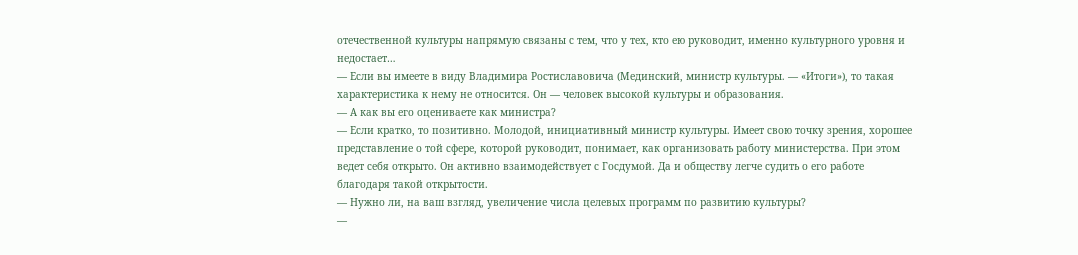отечественной культуры напрямую связаны с тем, что у тех, кто ею руководит, именно культурного уровня и недостает…
— Если вы имеете в виду Владимира Ростиславовича (Мединский, министр культуры. — «Итоги»), то такая характеристика к нему не относится. Он — человек высокой культуры и образования.
— А как вы его оцениваете как министра?
— Если кратко, то позитивно. Молодой, инициативный министр культуры. Имеет свою точку зрения, хорошее представление о той сфере, которой руководит, понимает, как организовать работу министерства. При этом ведет себя открыто. Он активно взаимодействует с Госдумой. Да и обществу легче судить о его работе благодаря такой открытости.
— Нужно ли, на ваш взгляд, увеличение числа целевых программ по развитию культуры?
—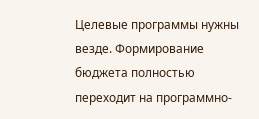Целевые программы нужны везде. Формирование бюджета полностью переходит на программно-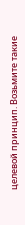целевой принцип. Возьмите такие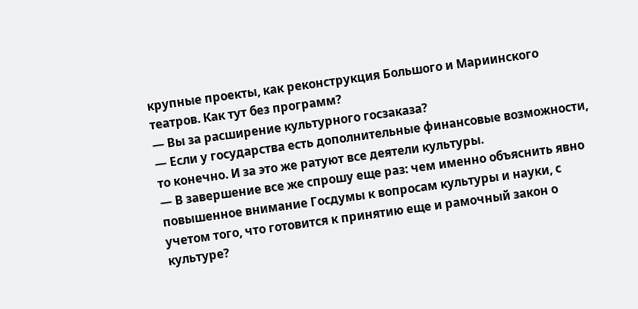крупные проекты, как реконструкция Большого и Мариинского театров. Как тут без программ?
— Вы за расширение культурного госзаказа?
— Если у государства есть дополнительные финансовые возможности, то конечно. И за это же ратуют все деятели культуры.
— В завершение все же спрошу еще раз: чем именно объяснить явно повышенное внимание Госдумы к вопросам культуры и науки, с учетом того, что готовится к принятию еще и рамочный закон о культуре?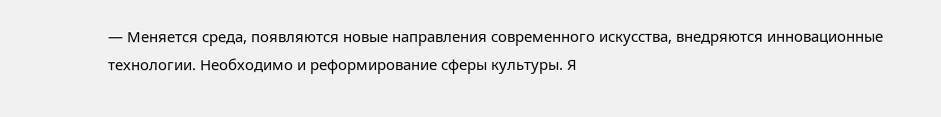— Меняется среда, появляются новые направления современного искусства, внедряются инновационные технологии. Необходимо и реформирование сферы культуры. Я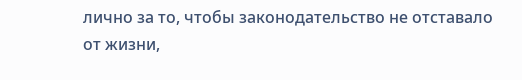лично за то, чтобы законодательство не отставало от жизни,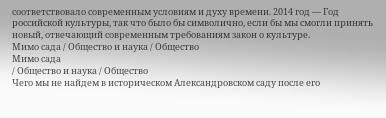соответствовало современным условиям и духу времени. 2014 год — Год российской культуры, так что было бы символично, если бы мы смогли принять новый, отвечающий современным требованиям закон о культуре.
Мимо сада / Общество и наука / Общество
Мимо сада
/ Общество и наука / Общество
Чего мы не найдем в историческом Александровском саду после его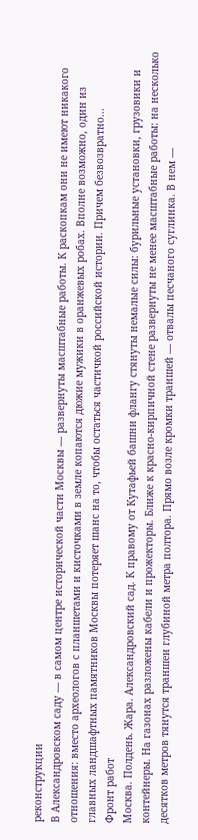реконструкции
В Александровском саду — в самом центре исторической части Москвы — развернуты масштабные работы. К раскопкам они не имеют никакого отношения: вместо археологов с планшетами и кисточками в земле копаются дюжие мужики в оранжевых робах. Вполне возможно, один из главных ландшафтных памятников Москвы потеряет шанс на то, чтобы остаться частичкой российской истории. Причем безвозвратно...
Фронт работ
Москва. Полдень. Жара. Александровский сад. К правому от Кутафьей башни флангу стянуты немалые силы: бурильные установки, грузовики и контейнеры. На газонах разложены кабели и прожекторы. Ближе к красно-кирпичной стене развернуты не менее масштабные работы: на несколько десятков метров тянутся траншеи глубиной метра полтора. Прямо возле кромки траншей — отвалы песчаного суглинка. В нем —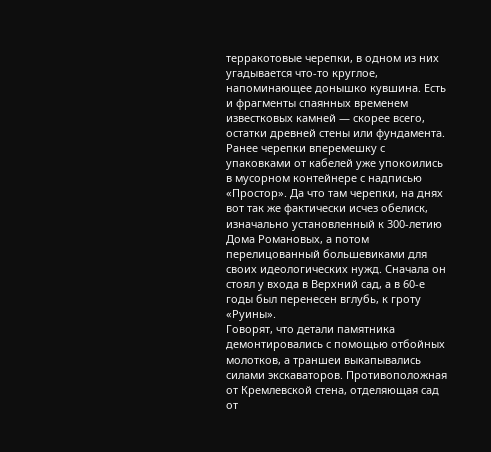терракотовые черепки, в одном из них угадывается что-то круглое, напоминающее донышко кувшина. Есть и фрагменты спаянных временем известковых камней — скорее всего, остатки древней стены или фундамента. Ранее черепки вперемешку с упаковками от кабелей уже упокоились в мусорном контейнере с надписью «Простор». Да что там черепки, на днях вот так же фактически исчез обелиск, изначально установленный к 300-летию Дома Романовых, а потом перелицованный большевиками для своих идеологических нужд. Сначала он стоял у входа в Верхний сад, а в 60-е годы был перенесен вглубь, к гроту «Руины».
Говорят, что детали памятника демонтировались с помощью отбойных молотков, а траншеи выкапывались силами экскаваторов. Противоположная от Кремлевской стена, отделяющая сад от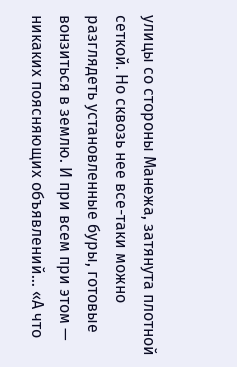улицы со стороны Манежа, затянута плотной сеткой. Но сквозь нее все-таки можно разглядеть установленные буры, готовые вонзиться в землю. И при всем при этом — никаких поясняющих объявлений… «А что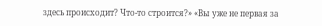здесь происходит? Что-то строится?» «Вы уже не первая за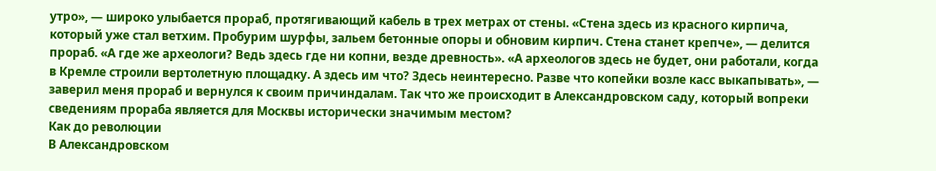утро», — широко улыбается прораб, протягивающий кабель в трех метрах от стены. «Стена здесь из красного кирпича, который уже стал ветхим. Пробурим шурфы, зальем бетонные опоры и обновим кирпич. Стена станет крепче», — делится прораб. «А где же археологи? Ведь здесь где ни копни, везде древность». «А археологов здесь не будет, они работали, когда в Кремле строили вертолетную площадку. А здесь им что? Здесь неинтересно. Разве что копейки возле касс выкапывать», — заверил меня прораб и вернулся к своим причиндалам. Так что же происходит в Александровском саду, который вопреки сведениям прораба является для Москвы исторически значимым местом?
Как до революции
В Александровском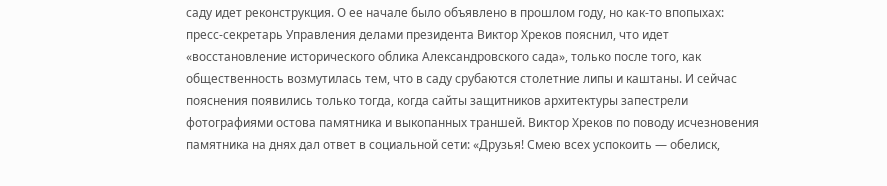саду идет реконструкция. О ее начале было объявлено в прошлом году, но как-то впопыхах: пресс-секретарь Управления делами президента Виктор Хреков пояснил, что идет «восстановление исторического облика Александровского сада», только после того, как общественность возмутилась тем, что в саду срубаются столетние липы и каштаны. И сейчас пояснения появились только тогда, когда сайты защитников архитектуры запестрели фотографиями остова памятника и выкопанных траншей. Виктор Хреков по поводу исчезновения памятника на днях дал ответ в социальной сети: «Друзья! Смею всех успокоить — обелиск,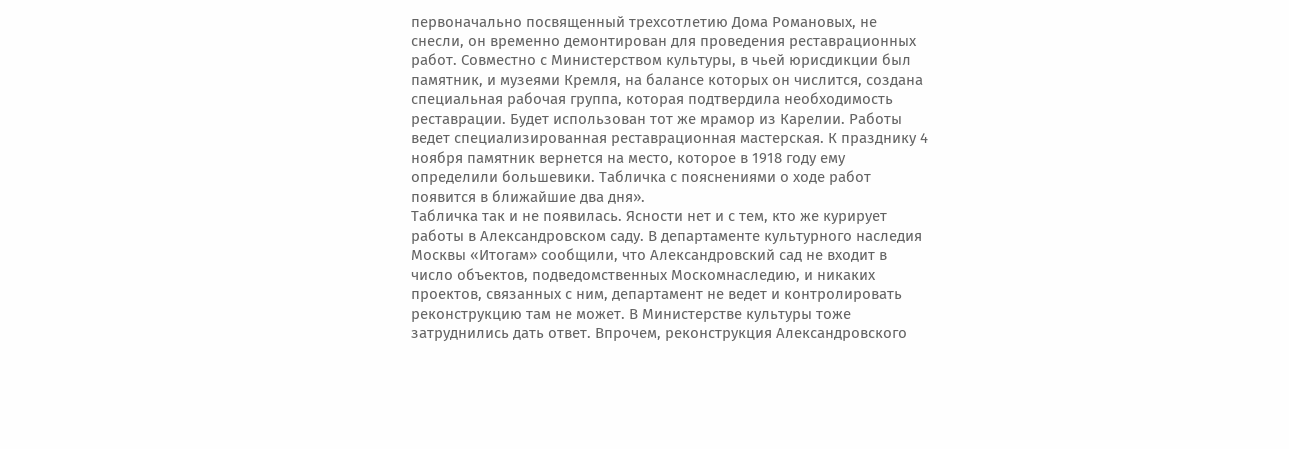первоначально посвященный трехсотлетию Дома Романовых, не снесли, он временно демонтирован для проведения реставрационных работ. Совместно с Министерством культуры, в чьей юрисдикции был памятник, и музеями Кремля, на балансе которых он числится, создана специальная рабочая группа, которая подтвердила необходимость реставрации. Будет использован тот же мрамор из Карелии. Работы ведет специализированная реставрационная мастерская. К празднику 4 ноября памятник вернется на место, которое в 1918 году ему определили большевики. Табличка с пояснениями о ходе работ появится в ближайшие два дня».
Табличка так и не появилась. Ясности нет и с тем, кто же курирует работы в Александровском саду. В департаменте культурного наследия Москвы «Итогам» сообщили, что Александровский сад не входит в число объектов, подведомственных Москомнаследию, и никаких проектов, связанных с ним, департамент не ведет и контролировать реконструкцию там не может. В Министерстве культуры тоже затруднились дать ответ. Впрочем, реконструкция Александровского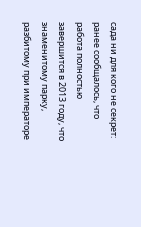сада ни для кого не секрет: ранее сообщалось, что работа полностью завершится в 2013 году, что знаменитому парку, разбитому при императоре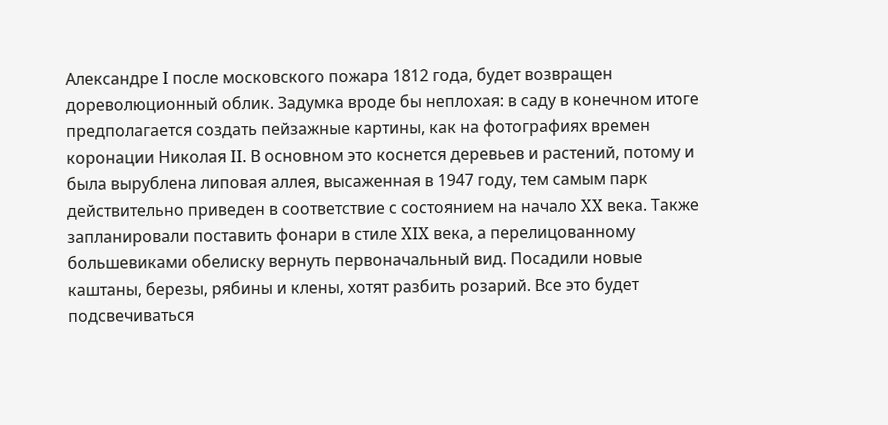Александре I после московского пожара 1812 года, будет возвращен дореволюционный облик. Задумка вроде бы неплохая: в саду в конечном итоге предполагается создать пейзажные картины, как на фотографиях времен коронации Николая II. В основном это коснется деревьев и растений, потому и была вырублена липовая аллея, высаженная в 1947 году, тем самым парк действительно приведен в соответствие с состоянием на начало XX века. Также запланировали поставить фонари в стиле XIX века, а перелицованному большевиками обелиску вернуть первоначальный вид. Посадили новые каштаны, березы, рябины и клены, хотят разбить розарий. Все это будет подсвечиваться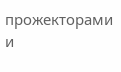прожекторами и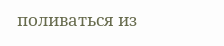поливаться из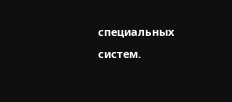специальных систем.